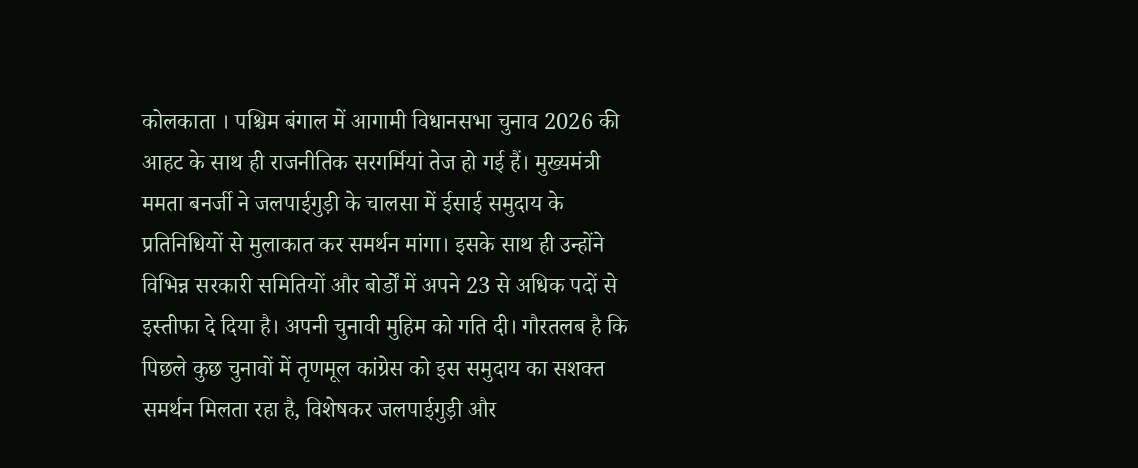कोलकाता । पश्चिम बंगाल में आगामी विधानसभा चुनाव 2026 की आहट के साथ ही राजनीतिक सरगर्मियां तेज हो गई हैं। मुख्यमंत्री ममता बनर्जी ने जलपाईगुड़ी के चालसा में ईसाई समुदाय के प्रतिनिधियों से मुलाकात कर समर्थन मांगा। इसके साथ ही उन्होंने विभिन्न सरकारी समितियों और बोर्डों में अपने 23 से अधिक पदों से इस्तीफा दे दिया है। अपनी चुनावी मुहिम को गति दी। गौरतलब है कि पिछले कुछ चुनावों में तृणमूल कांग्रेस को इस समुदाय का सशक्त समर्थन मिलता रहा है, विशेषकर जलपाईगुड़ी और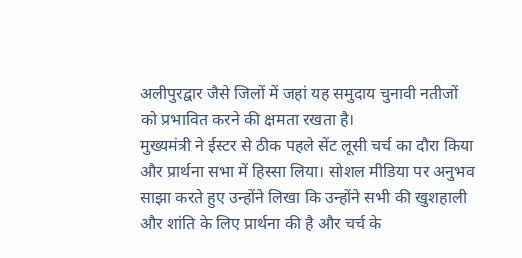अलीपुरद्वार जैसे जिलों में जहां यह समुदाय चुनावी नतीजों को प्रभावित करने की क्षमता रखता है।
मुख्यमंत्री ने ईस्टर से ठीक पहले सेंट लूसी चर्च का दौरा किया और प्रार्थना सभा में हिस्सा लिया। सोशल मीडिया पर अनुभव साझा करते हुए उन्होंने लिखा कि उन्होंने सभी की खुशहाली और शांति के लिए प्रार्थना की है और चर्च के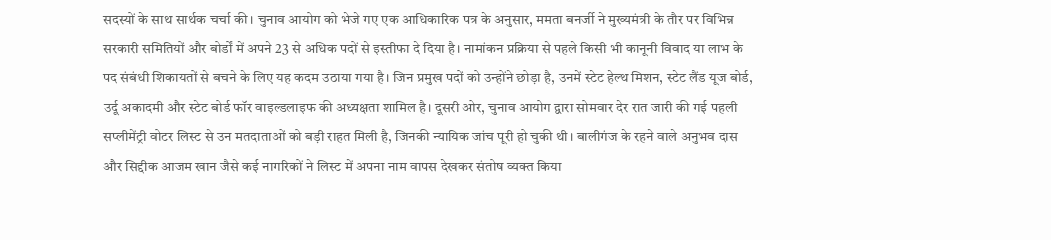सदस्यों के साथ सार्थक चर्चा की। चुनाव आयोग को भेजे गए एक आधिकारिक पत्र के अनुसार, ममता बनर्जी ने मुख्यमंत्री के तौर पर विभिन्न सरकारी समितियों और बोर्डों में अपने 23 से अधिक पदों से इस्तीफा दे दिया है। नामांकन प्रक्रिया से पहले किसी भी कानूनी विवाद या लाभ के पद संबंधी शिकायतों से बचने के लिए यह कदम उठाया गया है। जिन प्रमुख पदों को उन्होंने छोड़ा है, उनमें स्टेट हेल्थ मिशन, स्टेट लैंड यूज बोर्ड, उर्दू अकादमी और स्टेट बोर्ड फॉर वाइल्डलाइफ की अध्यक्षता शामिल है। दूसरी ओर, चुनाव आयोग द्वारा सोमवार देर रात जारी की गई पहली सप्लीमेंट्री वोटर लिस्ट से उन मतदाताओं को बड़ी राहत मिली है, जिनकी न्यायिक जांच पूरी हो चुकी थी। बालीगंज के रहने वाले अनुभव दास और सिद्दीक आजम खान जैसे कई नागरिकों ने लिस्ट में अपना नाम वापस देखकर संतोष व्यक्त किया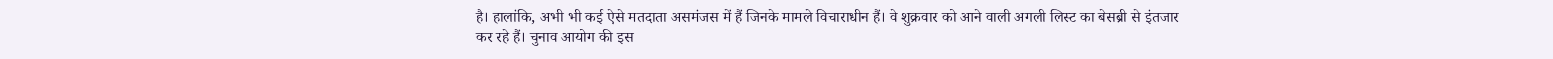है। हालांकि, अभी भी कई ऐसे मतदाता असमंजस में हैं जिनके मामले विचाराधीन हैं। वे शुक्रवार को आने वाली अगली लिस्ट का बेसब्री से इंतजार कर रहे हैं। चुनाव आयोग की इस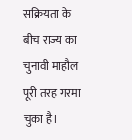सक्रियता के बीच राज्य का चुनावी माहौल पूरी तरह गरमा चुका है।